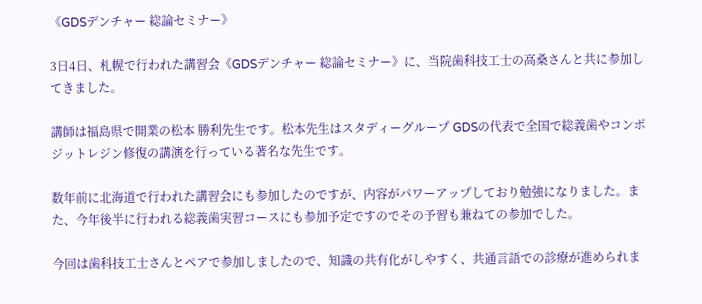《GDSデンチャー 総論セミナー》

3日4日、札幌で行われた講習会《GDSデンチャー 総論セミナー》に、当院歯科技工士の高桑さんと共に参加してきました。

講師は福島県で開業の松本 勝利先生です。松本先生はスタディーグループ GDSの代表で全国で総義歯やコンポジットレジン修復の講演を行っている著名な先生です。

数年前に北海道で行われた講習会にも参加したのですが、内容がパワーアップしており勉強になりました。また、今年後半に行われる総義歯実習コースにも参加予定ですのでその予習も兼ねての参加でした。

今回は歯科技工士さんとペアで参加しましたので、知識の共有化がしやすく、共通言語での診療が進められま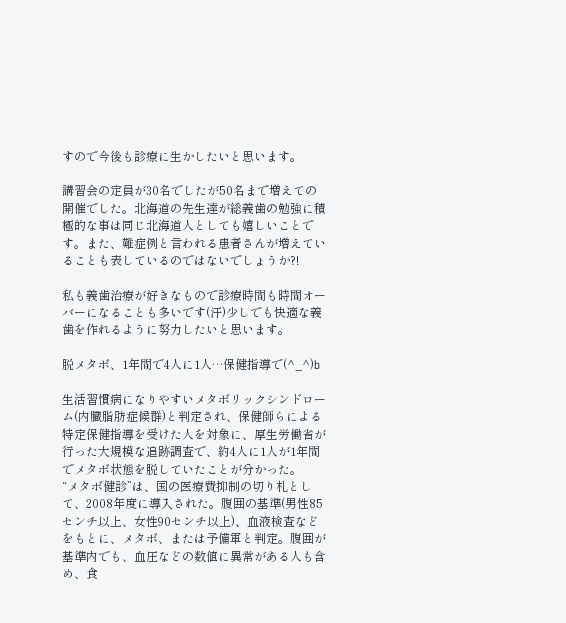すので今後も診療に生かしたいと思います。

講習会の定員が30名でしたが50名まで増えての開催でした。北海道の先生達が総義歯の勉強に積極的な事は同じ北海道人としても嬉しいことです。また、難症例と言われる患者さんが増えていることも表しているのではないでしょうか?!

私も義歯治療が好きなもので診療時間も時間オーバーになることも多いです(汗)少しでも快適な義歯を作れるように努力したいと思います。

脱メタボ、1年間で4人に1人…保健指導で(^_^)b

生活習慣病になりやすいメタボリックシンドローム(内臓脂肪症候群)と判定され、保健師らによる特定保健指導を受けた人を対象に、厚生労働省が行った大規模な追跡調査で、約4人に1人が1年間でメタボ状態を脱していたことが分かった。
“メタボ健診”は、国の医療費抑制の切り札として、2008年度に導入された。腹囲の基準(男性85センチ以上、女性90センチ以上)、血液検査などをもとに、メタボ、または予備軍と判定。腹囲が基準内でも、血圧などの数値に異常がある人も含め、食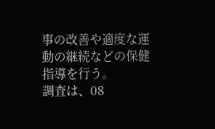事の改善や適度な運動の継続などの保健指導を行う。
調査は、08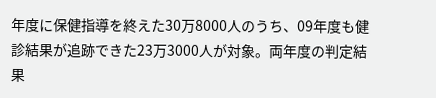年度に保健指導を終えた30万8000人のうち、09年度も健診結果が追跡できた23万3000人が対象。両年度の判定結果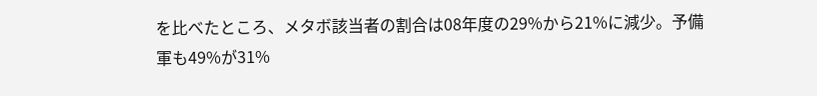を比べたところ、メタボ該当者の割合は08年度の29%から21%に減少。予備軍も49%が31%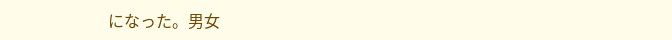になった。男女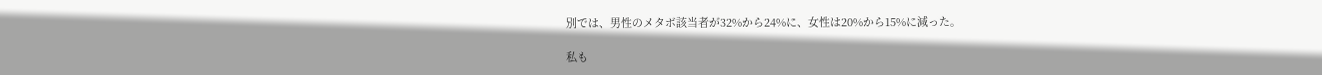別では、男性のメタボ該当者が32%から24%に、女性は20%から15%に減った。

私も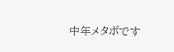中年メタボです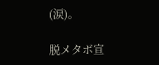(涙)。

脱メタボ宣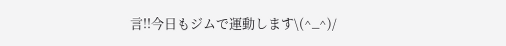言!!今日もジムで運動します\(^_^)/